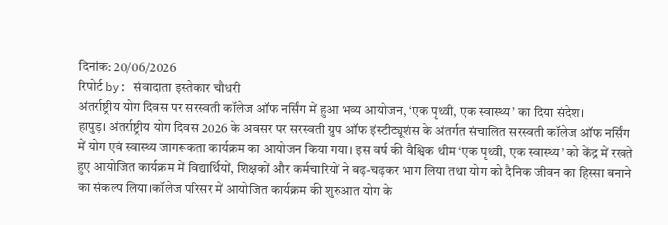दिनांक: 20/06/2026
रिपोर्ट by: संवादाता इस्तेकार चौधरी
अंतर्राष्ट्रीय योग दिवस पर सरस्वती कॉलेज ऑफ नर्सिंग में हुआ भव्य आयोजन, ‘एक पृथ्वी, एक स्वास्थ्य’ का दिया संदेश।
हापुड़। अंतर्राष्ट्रीय योग दिवस 2026 के अवसर पर सरस्वती ग्रुप ऑफ इंस्टीट्यूशंस के अंतर्गत संचालित सरस्वती कॉलेज ऑफ नर्सिंग में योग एवं स्वास्थ्य जागरूकता कार्यक्रम का आयोजन किया गया। इस वर्ष की वैश्विक थीम ‘एक पृथ्वी, एक स्वास्थ्य’ को केंद्र में रखते हुए आयोजित कार्यक्रम में विद्यार्थियों, शिक्षकों और कर्मचारियों ने बढ़-चढ़कर भाग लिया तथा योग को दैनिक जीवन का हिस्सा बनाने का संकल्प लिया।कॉलेज परिसर में आयोजित कार्यक्रम की शुरुआत योग के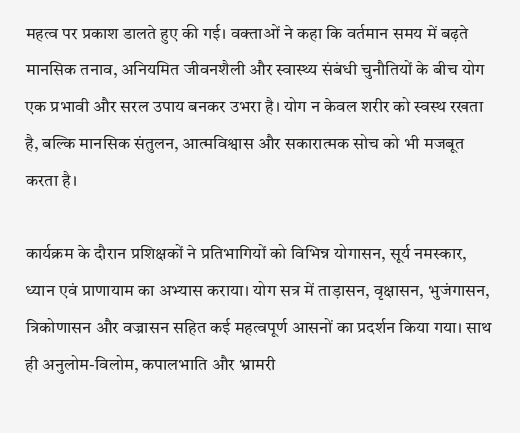महत्व पर प्रकाश डालते हुए की गई। वक्ताओं ने कहा कि वर्तमान समय में बढ़ते मानसिक तनाव, अनियमित जीवनशैली और स्वास्थ्य संबंधी चुनौतियों के बीच योग एक प्रभावी और सरल उपाय बनकर उभरा है। योग न केवल शरीर को स्वस्थ रखता है, बल्कि मानसिक संतुलन, आत्मविश्वास और सकारात्मक सोच को भी मजबूत करता है।

कार्यक्रम के दौरान प्रशिक्षकों ने प्रतिभागियों को विभिन्न योगासन, सूर्य नमस्कार, ध्यान एवं प्राणायाम का अभ्यास कराया। योग सत्र में ताड़ासन, वृक्षासन, भुजंगासन, त्रिकोणासन और वज्रासन सहित कई महत्वपूर्ण आसनों का प्रदर्शन किया गया। साथ ही अनुलोम-विलोम, कपालभाति और भ्रामरी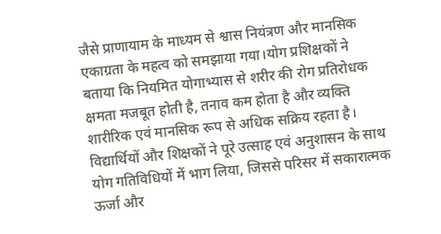जैसे प्राणायाम के माध्यम से श्वास नियंत्रण और मानसिक एकाग्रता के महत्व को समझाया गया।योग प्रशिक्षकों ने बताया कि नियमित योगाभ्यास से शरीर की रोग प्रतिरोधक क्षमता मजबूत होती है, तनाव कम होता है और व्यक्ति शारीरिक एवं मानसिक रूप से अधिक सक्रिय रहता है। विद्यार्थियों और शिक्षकों ने पूरे उत्साह एवं अनुशासन के साथ योग गतिविधियों में भाग लिया, जिससे परिसर में सकारात्मक ऊर्जा और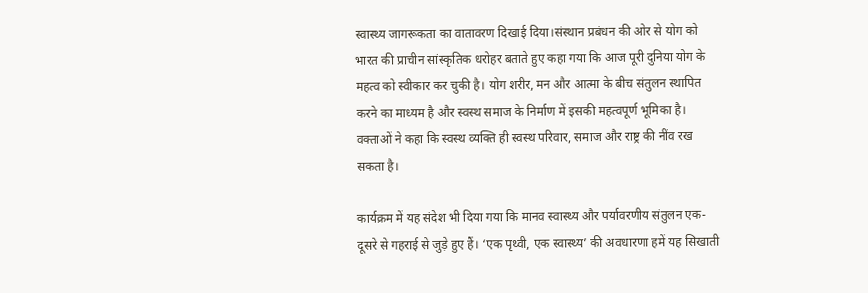स्वास्थ्य जागरूकता का वातावरण दिखाई दिया।संस्थान प्रबंधन की ओर से योग को भारत की प्राचीन सांस्कृतिक धरोहर बताते हुए कहा गया कि आज पूरी दुनिया योग के महत्व को स्वीकार कर चुकी है। योग शरीर, मन और आत्मा के बीच संतुलन स्थापित करने का माध्यम है और स्वस्थ समाज के निर्माण में इसकी महत्वपूर्ण भूमिका है। वक्ताओं ने कहा कि स्वस्थ व्यक्ति ही स्वस्थ परिवार, समाज और राष्ट्र की नींव रख सकता है।

कार्यक्रम में यह संदेश भी दिया गया कि मानव स्वास्थ्य और पर्यावरणीय संतुलन एक-दूसरे से गहराई से जुड़े हुए हैं। ‘एक पृथ्वी, एक स्वास्थ्य’ की अवधारणा हमें यह सिखाती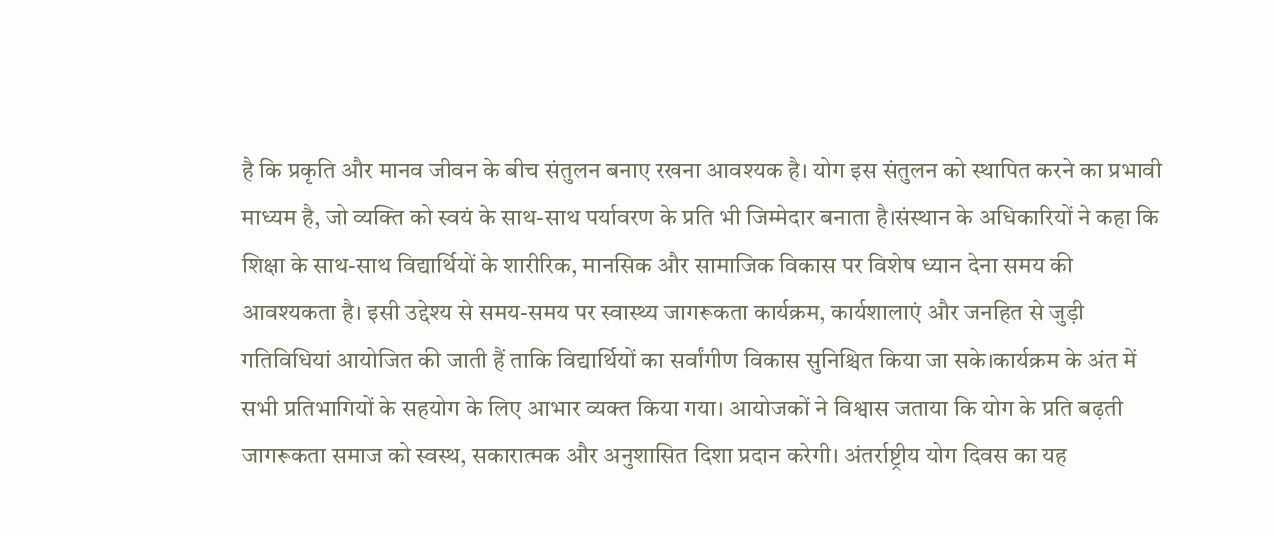है कि प्रकृति और मानव जीवन के बीच संतुलन बनाए रखना आवश्यक है। योग इस संतुलन को स्थापित करने का प्रभावी माध्यम है, जो व्यक्ति को स्वयं के साथ-साथ पर्यावरण के प्रति भी जिम्मेदार बनाता है।संस्थान के अधिकारियों ने कहा कि शिक्षा के साथ-साथ विद्यार्थियों के शारीरिक, मानसिक और सामाजिक विकास पर विशेष ध्यान देना समय की आवश्यकता है। इसी उद्देश्य से समय-समय पर स्वास्थ्य जागरूकता कार्यक्रम, कार्यशालाएं और जनहित से जुड़ी गतिविधियां आयोजित की जाती हैं ताकि विद्यार्थियों का सर्वांगीण विकास सुनिश्चित किया जा सके।कार्यक्रम के अंत में सभी प्रतिभागियों के सहयोग के लिए आभार व्यक्त किया गया। आयोजकों ने विश्वास जताया कि योग के प्रति बढ़ती जागरूकता समाज को स्वस्थ, सकारात्मक और अनुशासित दिशा प्रदान करेगी। अंतर्राष्ट्रीय योग दिवस का यह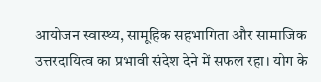आयोजन स्वास्थ्य, सामूहिक सहभागिता और सामाजिक उत्तरदायित्व का प्रभावी संदेश देने में सफल रहा। योग के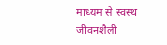माध्यम से स्वस्थ जीवनशैली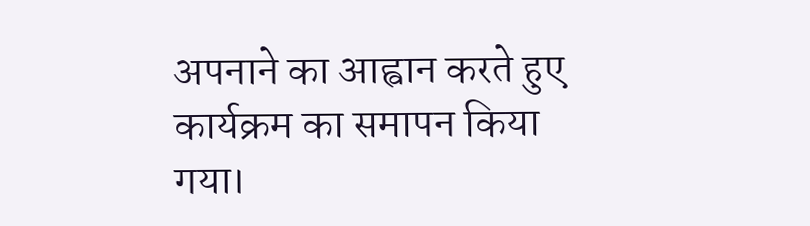अपनाने का आह्वान करते हुए कार्यक्रम का समापन किया गया।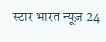स्टार भारत न्यूज़ 24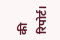की रिपोर्ट।